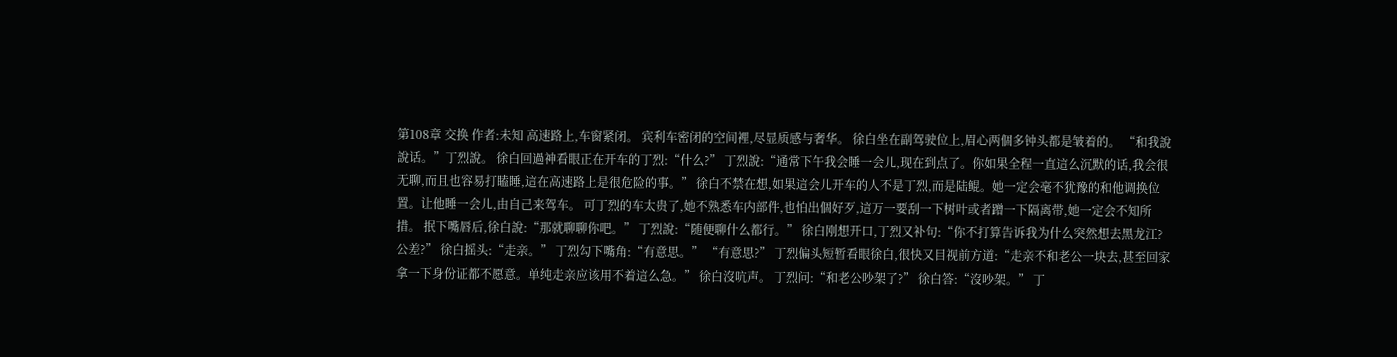第108章 交换 作者:未知 高速路上,车窗紧闭。 宾利车密闭的空间裡,尽显质感与奢华。 徐白坐在副驾驶位上,眉心两個多钟头都是皱着的。 “和我說說话。”丁烈說。 徐白回過神看眼正在开车的丁烈:“什么?” 丁烈說:“通常下午我会睡一会儿,现在到点了。你如果全程一直這么沉默的话,我会很无聊,而且也容易打瞌睡,這在高速路上是很危险的事。” 徐白不禁在想,如果這会儿开车的人不是丁烈,而是陆鲲。她一定会毫不犹豫的和他调换位置。让他睡一会儿,由自己来驾车。 可丁烈的车太贵了,她不熟悉车内部件,也怕出個好歹,這万一要刮一下树叶或者蹭一下隔离带,她一定会不知所措。 抿下嘴唇后,徐白說:“那就聊聊你吧。” 丁烈說:“随便聊什么都行。” 徐白刚想开口,丁烈又补句:“你不打算告诉我为什么突然想去黑龙江?公差?” 徐白摇头:“走亲。” 丁烈勾下嘴角:“有意思。” “有意思?” 丁烈偏头短暂看眼徐白,很快又目视前方道:“走亲不和老公一块去,甚至回家拿一下身份证都不愿意。单纯走亲应该用不着這么急。” 徐白沒吭声。 丁烈问:“和老公吵架了?” 徐白答:“沒吵架。” 丁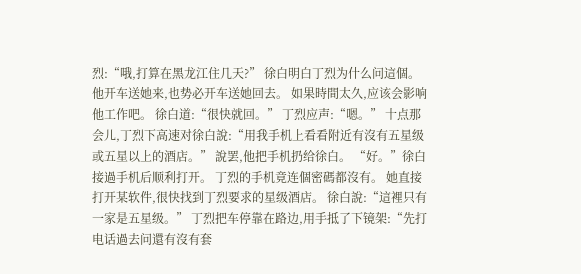烈:“哦,打算在黑龙江住几天?” 徐白明白丁烈为什么问這個。 他开车送她来,也势必开车送她回去。 如果時間太久,应该会影响他工作吧。 徐白道:“很快就回。” 丁烈应声:“嗯。” 十点那会儿,丁烈下高速对徐白說:“用我手机上看看附近有沒有五星级或五星以上的酒店。” 說罢,他把手机扔给徐白。 “好。”徐白接過手机后顺利打开。 丁烈的手机竟连個密碼都沒有。 她直接打开某软件,很快找到丁烈要求的星级酒店。 徐白說:“這裡只有一家是五星级。” 丁烈把车停靠在路边,用手抵了下镜架:“先打电话過去问還有沒有套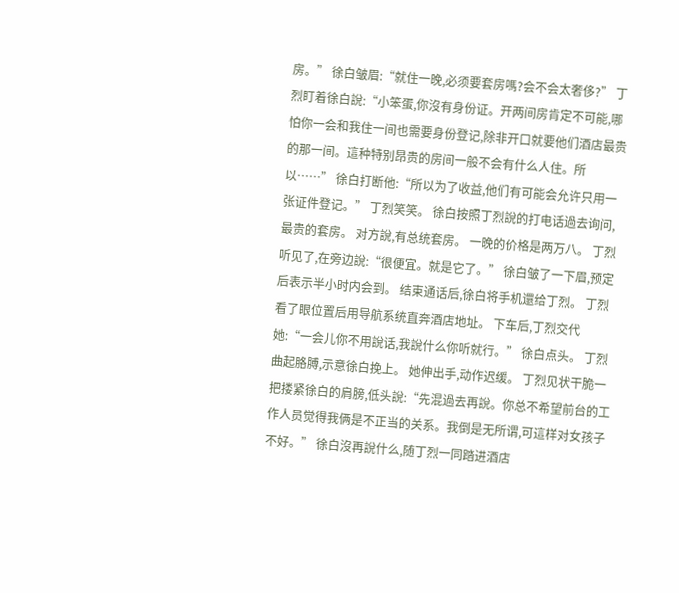房。” 徐白皱眉:“就住一晚,必须要套房嗎?会不会太奢侈?” 丁烈盯着徐白說:“小笨蛋,你沒有身份证。开两间房肯定不可能,哪怕你一会和我住一间也需要身份登记,除非开口就要他们酒店最贵的那一间。這种特别昂贵的房间一般不会有什么人住。所以……” 徐白打断他:“所以为了收益,他们有可能会允许只用一张证件登记。” 丁烈笑笑。 徐白按照丁烈說的打电话過去询问,最贵的套房。 对方說,有总统套房。 一晚的价格是两万八。 丁烈听见了,在旁边說:“很便宜。就是它了。” 徐白皱了一下眉,预定后表示半小时内会到。 结束通话后,徐白将手机還给丁烈。 丁烈看了眼位置后用导航系统直奔酒店地址。 下车后,丁烈交代她:“一会儿你不用說话,我說什么你听就行。” 徐白点头。 丁烈曲起胳膊,示意徐白挽上。 她伸出手,动作迟缓。 丁烈见状干脆一把搂紧徐白的肩膀,低头說:“先混過去再說。你总不希望前台的工作人员觉得我俩是不正当的关系。我倒是无所谓,可這样对女孩子不好。” 徐白沒再說什么,随丁烈一同踏进酒店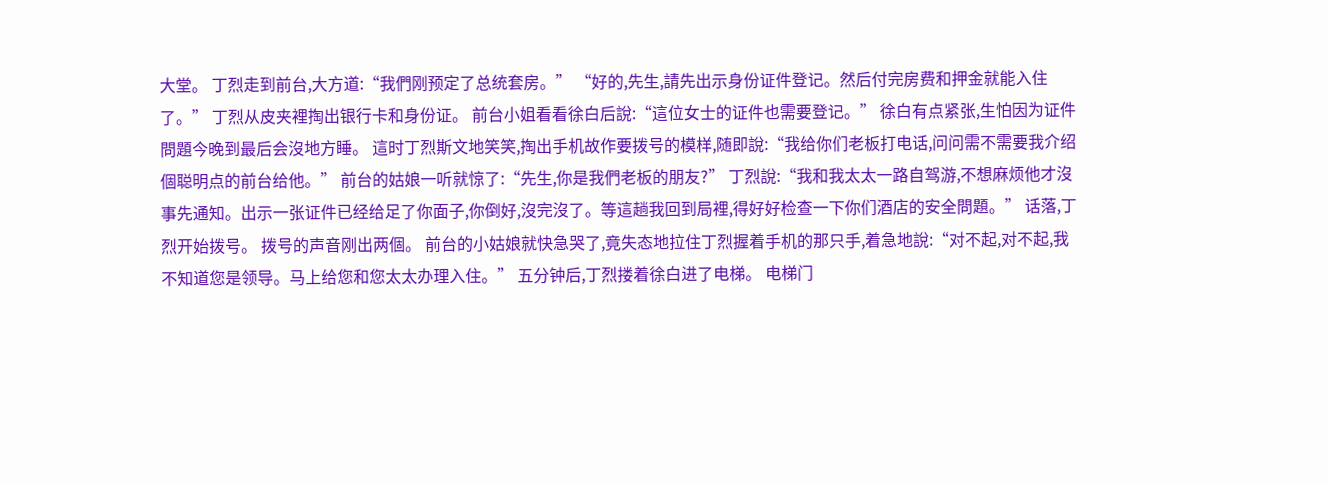大堂。 丁烈走到前台,大方道:“我們刚预定了总统套房。” “好的,先生,請先出示身份证件登记。然后付完房费和押金就能入住了。” 丁烈从皮夹裡掏出银行卡和身份证。 前台小姐看看徐白后說:“這位女士的证件也需要登记。” 徐白有点紧张,生怕因为证件問題今晚到最后会沒地方睡。 這时丁烈斯文地笑笑,掏出手机故作要拨号的模样,随即說:“我给你们老板打电话,问问需不需要我介绍個聪明点的前台给他。” 前台的姑娘一听就惊了:“先生,你是我們老板的朋友?” 丁烈說:“我和我太太一路自驾游,不想麻烦他才沒事先通知。出示一张证件已经给足了你面子,你倒好,沒完沒了。等這趟我回到局裡,得好好检查一下你们酒店的安全問題。” 话落,丁烈开始拨号。 拨号的声音刚出两個。 前台的小姑娘就快急哭了,竟失态地拉住丁烈握着手机的那只手,着急地說:“对不起,对不起,我不知道您是领导。马上给您和您太太办理入住。” 五分钟后,丁烈搂着徐白进了电梯。 电梯门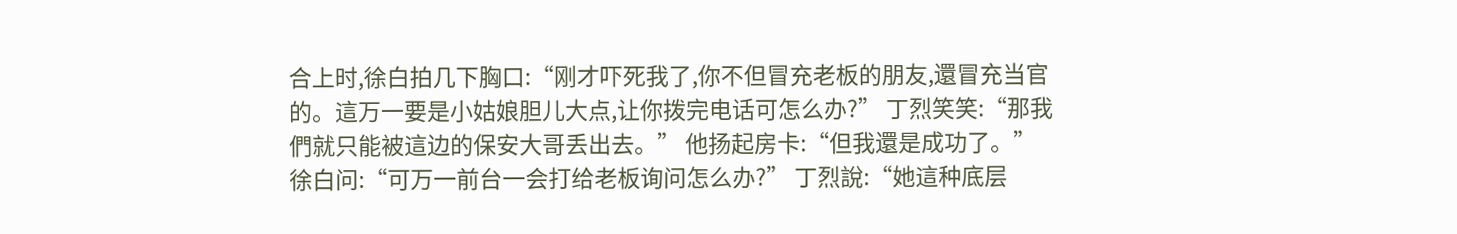合上时,徐白拍几下胸口:“刚才吓死我了,你不但冒充老板的朋友,還冒充当官的。這万一要是小姑娘胆儿大点,让你拨完电话可怎么办?” 丁烈笑笑:“那我們就只能被這边的保安大哥丢出去。” 他扬起房卡:“但我還是成功了。” 徐白问:“可万一前台一会打给老板询问怎么办?” 丁烈說:“她這种底层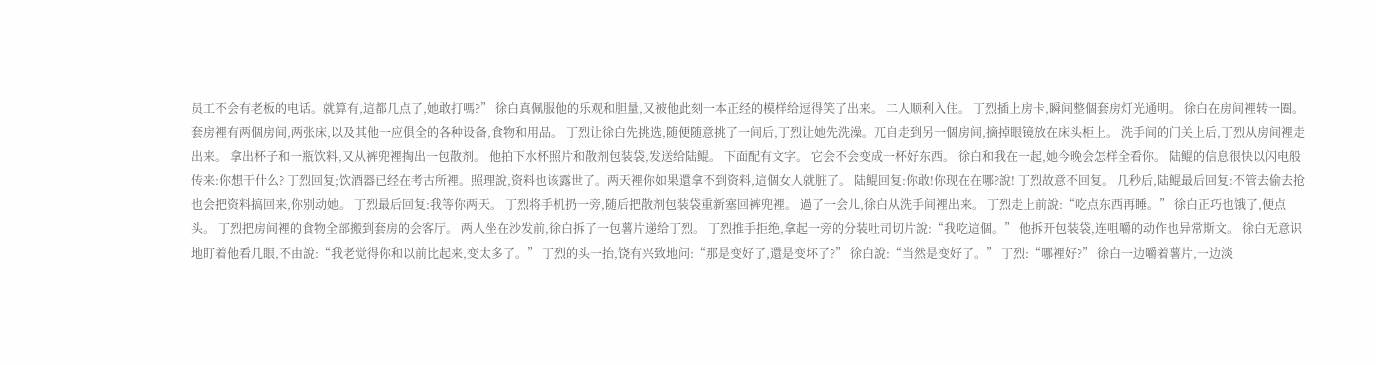员工不会有老板的电话。就算有,這都几点了,她敢打嗎?” 徐白真佩服他的乐观和胆量,又被他此刻一本正经的模样给逗得笑了出来。 二人顺利入住。 丁烈插上房卡,瞬间整個套房灯光通明。 徐白在房间裡转一圈。 套房裡有两個房间,两张床,以及其他一应俱全的各种设备,食物和用品。 丁烈让徐白先挑选,随便随意挑了一间后,丁烈让她先洗澡。兀自走到另一個房间,摘掉眼镜放在床头柜上。 洗手间的门关上后,丁烈从房间裡走出来。 拿出杯子和一瓶饮料,又从裤兜裡掏出一包散剂。 他拍下水杯照片和散剂包装袋,发送给陆鲲。 下面配有文字。 它会不会变成一杯好东西。 徐白和我在一起,她今晚会怎样全看你。 陆鲲的信息很快以闪电般传来:你想干什么? 丁烈回复;饮酒器已经在考古所裡。照理說,资料也该露世了。两天裡你如果還拿不到资料,這個女人就脏了。 陆鲲回复:你敢!你现在在哪?說! 丁烈故意不回复。 几秒后,陆鲲最后回复:不管去偷去抢也会把资料搞回来,你别动她。 丁烈最后回复:我等你两天。 丁烈将手机扔一旁,随后把散剂包装袋重新塞回裤兜裡。 過了一会儿,徐白从洗手间裡出来。 丁烈走上前說:“吃点东西再睡。” 徐白正巧也饿了,便点头。 丁烈把房间裡的食物全部搬到套房的会客厅。 两人坐在沙发前,徐白拆了一包薯片递给丁烈。 丁烈推手拒绝,拿起一旁的分装吐司切片說:“我吃這個。” 他拆开包装袋,连咀嚼的动作也异常斯文。 徐白无意识地盯着他看几眼,不由說:“我老觉得你和以前比起来,变太多了。” 丁烈的头一抬,饶有兴致地问:“那是变好了,還是变坏了?” 徐白說:“当然是变好了。” 丁烈:“哪裡好?” 徐白一边嚼着薯片,一边淡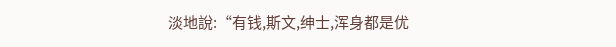淡地說:“有钱,斯文,绅士,浑身都是优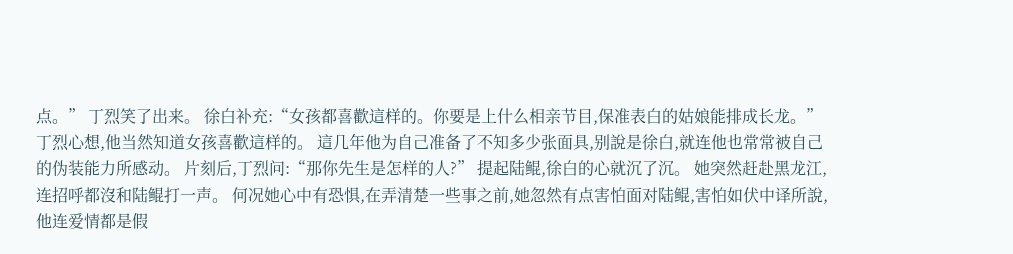点。” 丁烈笑了出来。 徐白补充:“女孩都喜歡這样的。你要是上什么相亲节目,保准表白的姑娘能排成长龙。” 丁烈心想,他当然知道女孩喜歡這样的。 這几年他为自己准备了不知多少张面具,别說是徐白,就连他也常常被自己的伪装能力所感动。 片刻后,丁烈问:“那你先生是怎样的人?” 提起陆鲲,徐白的心就沉了沉。 她突然赶赴黑龙江,连招呼都沒和陆鲲打一声。 何况她心中有恐惧,在弄清楚一些事之前,她忽然有点害怕面对陆鲲,害怕如伏中译所說,他连爱情都是假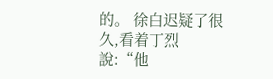的。 徐白迟疑了很久,看着丁烈說:“他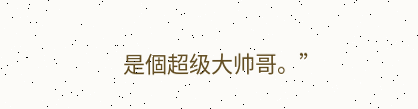是個超级大帅哥。”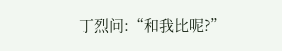丁烈问:“和我比呢?”